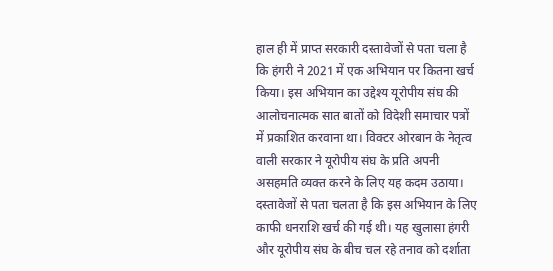हाल ही में प्राप्त सरकारी दस्तावेजों से पता चला है कि हंगरी ने 2021 में एक अभियान पर कितना खर्च किया। इस अभियान का उद्देश्य यूरोपीय संघ की आलोचनात्मक सात बातों को विदेशी समाचार पत्रों में प्रकाशित करवाना था। विक्टर ओरबान के नेतृत्व वाली सरकार ने यूरोपीय संघ के प्रति अपनी असहमति व्यक्त करने के लिए यह कदम उठाया। दस्तावेजों से पता चलता है कि इस अभियान के लिए काफी धनराशि खर्च की गई थी। यह खुलासा हंगरी और यूरोपीय संघ के बीच चल रहे तनाव को दर्शाता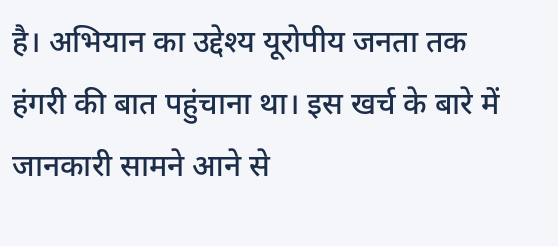है। अभियान का उद्देश्य यूरोपीय जनता तक हंगरी की बात पहुंचाना था। इस खर्च के बारे में जानकारी सामने आने से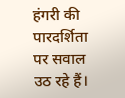हंगरी की पारदर्शिता पर सवाल उठ रहे हैं।